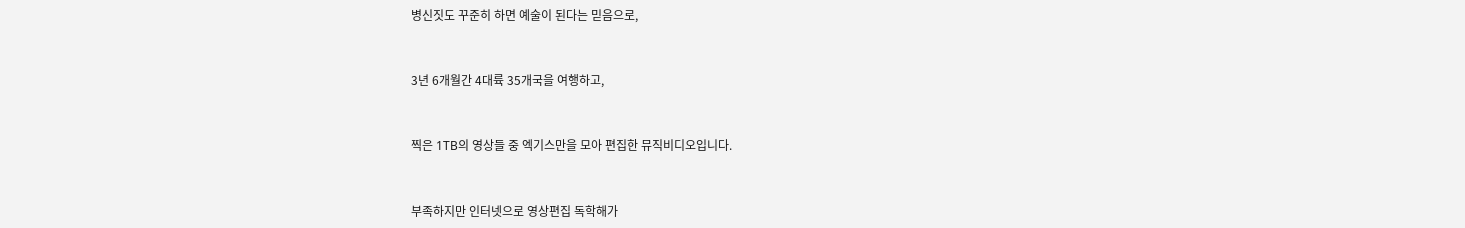병신짓도 꾸준히 하면 예술이 된다는 믿음으로,


3년 6개월간 4대륙 35개국을 여행하고,


찍은 1TB의 영상들 중 엑기스만을 모아 편집한 뮤직비디오입니다.


부족하지만 인터넷으로 영상편집 독학해가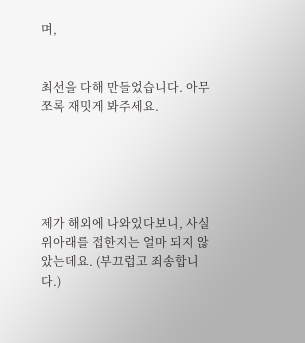며,


최선을 다해 만들었습니다. 아무쪼록 재밋게 봐주세요.





제가 해외에 나와있다보니, 사실 위아래를 접한지는 얼마 되지 않았는데요. (부끄럽고 죄송합니다.)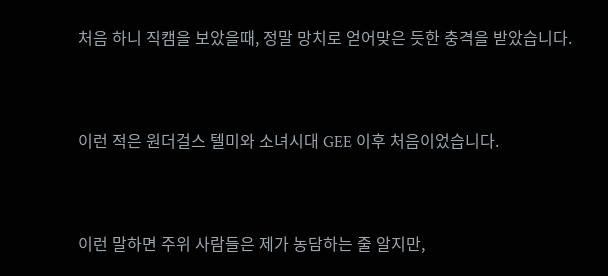처음 하니 직캠을 보았을때, 정말 망치로 얻어맞은 듯한 충격을 받았습니다.


이런 적은 원더걸스 텔미와 소녀시대 GEE 이후 처음이었습니다.


이런 말하면 주위 사람들은 제가 농담하는 줄 알지만,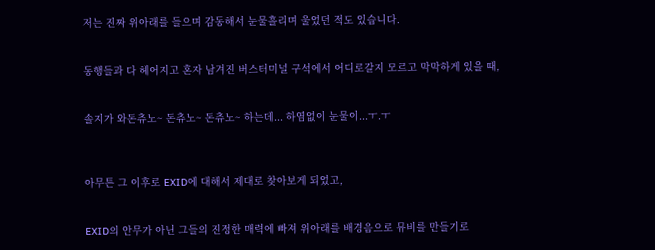저는 진짜 위아래를 들으며 감동해서 눈물흘리며 울었던 적도 있습니다.


동행들과 다 헤어지고 혼자 남겨진 버스터미널 구석에서 어디로갈지 모르고 막막하게 있을 때,


솔지가 와돈츄노~ 돈츄노~ 돈츄노~ 하는데... 하염없이 눈물이...ㅜ.ㅜ



아무튼 그 이후로 EXID에 대해서 제대로 찾아보게 되었고,


EXID의 안무가 아닌 그들의 진정한 매력에 빠져 위아래를 배경음으로 뮤비를 만들기로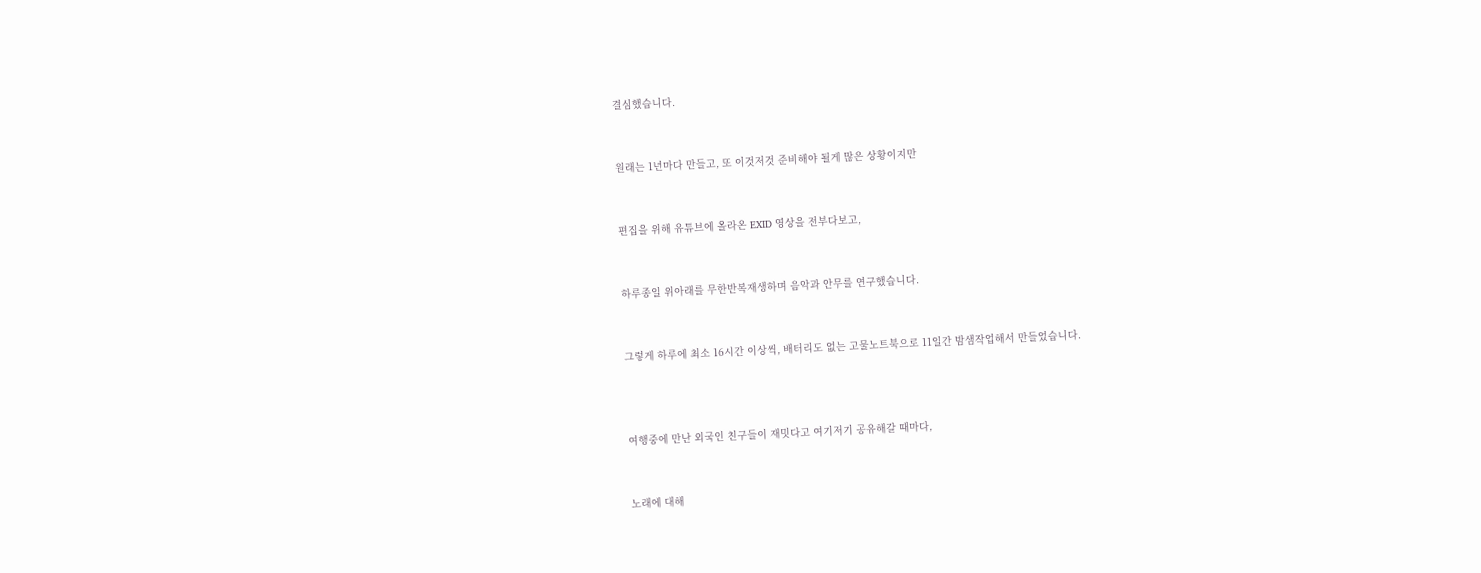결심했습니다.


원래는 1년마다 만들고, 또 이것저것 준비해야 될게 많은 상황이지만


편집을 위해 유튜브에 올라온 EXID 영상을 전부다보고,


하루종일 위아래를 무한반복재생하며 음악과 안무를 연구했습니다.


그렇게 하루에 최소 16시간 이상씩, 배터리도 없는 고물노트북으로 11일간 밤샘작업해서 만들었습니다.



여행중에 만난 외국인 친구들이 재밋다고 여기저기 공유해갈 때마다,


노래에 대해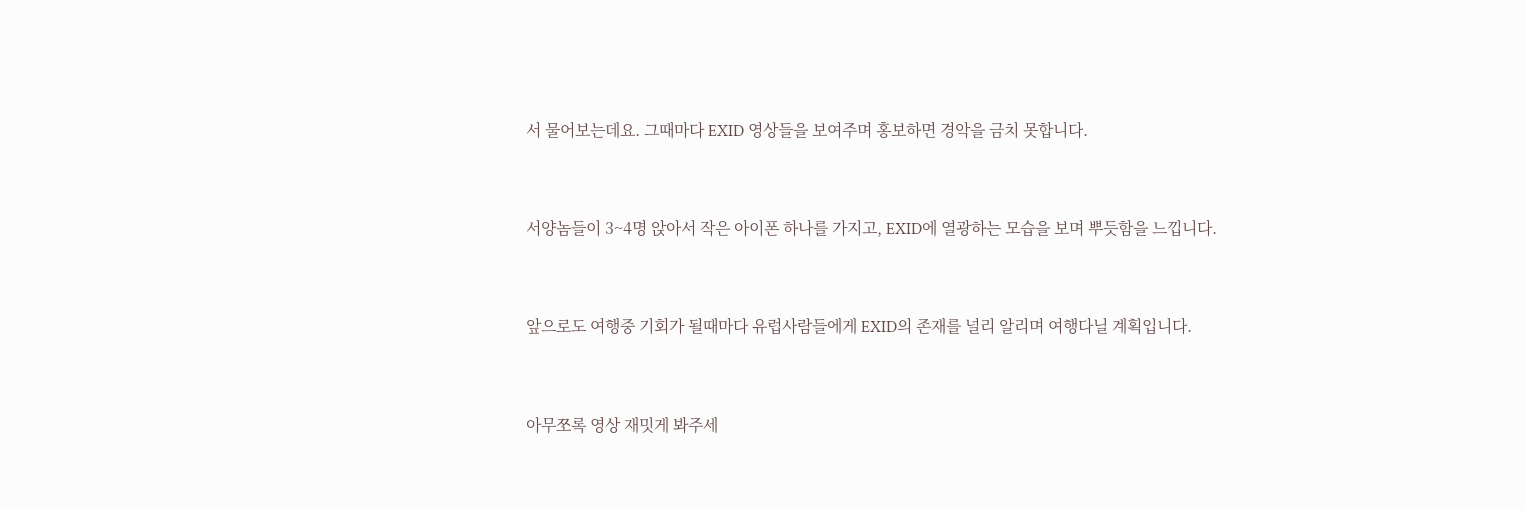서 물어보는데요. 그때마다 EXID 영상들을 보여주며 홍보하면 경악을 금치 못합니다.


서양놈들이 3~4명 앉아서 작은 아이폰 하나를 가지고, EXID에 열광하는 모습을 보며 뿌듯함을 느낍니다.


앞으로도 여행중 기회가 될때마다 유럽사람들에게 EXID의 존재를 널리 알리며 여행다닐 계획입니다.


아무쪼록 영상 재밋게 봐주세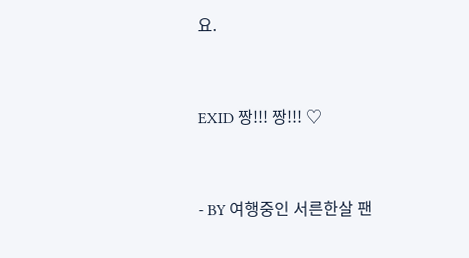요.


EXID 짱!!! 짱!!! ♡


- BY 여행중인 서른한살 팬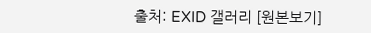출처: EXID 갤러리 [원본보기]